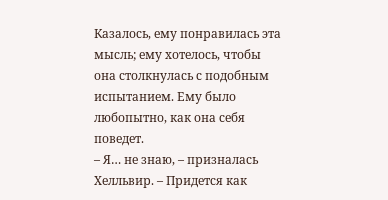Казалось, ему понравилась эта мысль; ему хотелось, чтобы она столкнулась с подобным испытанием. Ему было любопытно, как она себя поведет.
– Я… не знаю, – призналась Хелльвир. – Придется как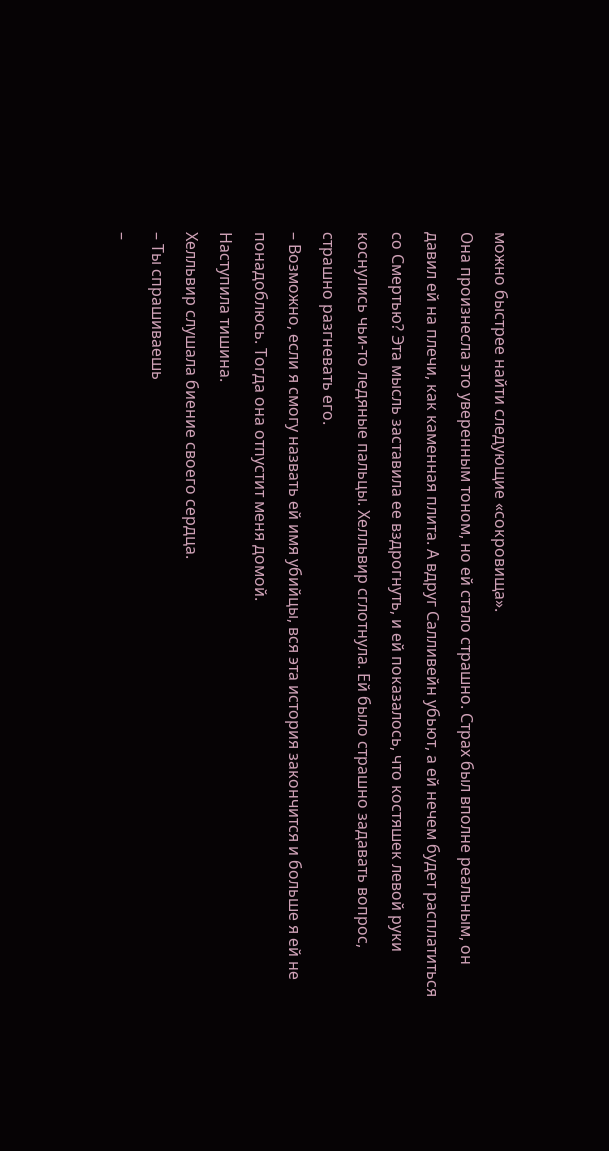можно быстрее найти следующие «сокровища».
Она произнесла это уверенным тоном, но ей стало страшно. Страх был вполне реальным, он давил ей на плечи, как каменная плита. А вдруг Салливейн убьют, а ей нечем будет расплатиться со Смертью? Эта мысль заставила ее вздрогнуть, и ей показалось, что костяшек левой руки коснулись чьи-то ледяные пальцы. Хелльвир сглотнула. Ей было страшно задавать вопрос, страшно разгневать его.
– Возможно, если я смогу назвать ей имя убийцы, вся эта история закончится и больше я ей не понадоблюсь. Тогда она отпустит меня домой.
Наступила тишина.
Хелльвир слушала биение своего сердца.
– Ты спрашиваешь
–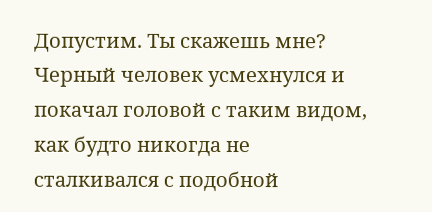Допустим. Ты скажешь мне?
Черный человек усмехнулся и покачал головой с таким видом, как будто никогда не сталкивался с подобной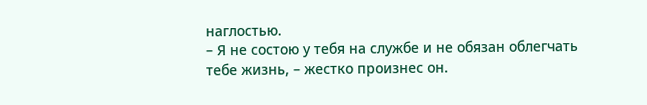наглостью.
– Я не состою у тебя на службе и не обязан облегчать тебе жизнь, – жестко произнес он.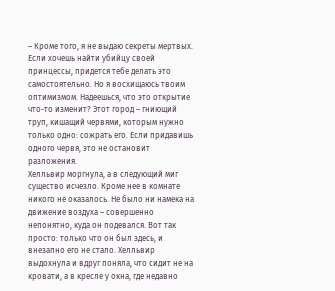– Кроме того, я не выдаю секреты мертвых. Если хочешь найти убийцу своей принцессы, придется тебе делать это самостоятельно. Но я восхищаюсь твоим оптимизмом. Надеешься, что это открытие что-то изменит? Этот город – гниющий труп, кишащий червями, которым нужно только одно: сожрать его. Если придавишь одного червя, это не остановит разложения.
Хелльвир моргнула, а в следующий миг существо исчезло. Кроме нее в комнате никого не оказалось. Не было ни намека на движение воздуха – совершенно непонятно, куда он подевался. Вот так просто: только что он был здесь, и внезапно его не стало. Хелльвир выдохнула и вдруг поняла, что сидит не на кровати, а в кресле у окна, где недавно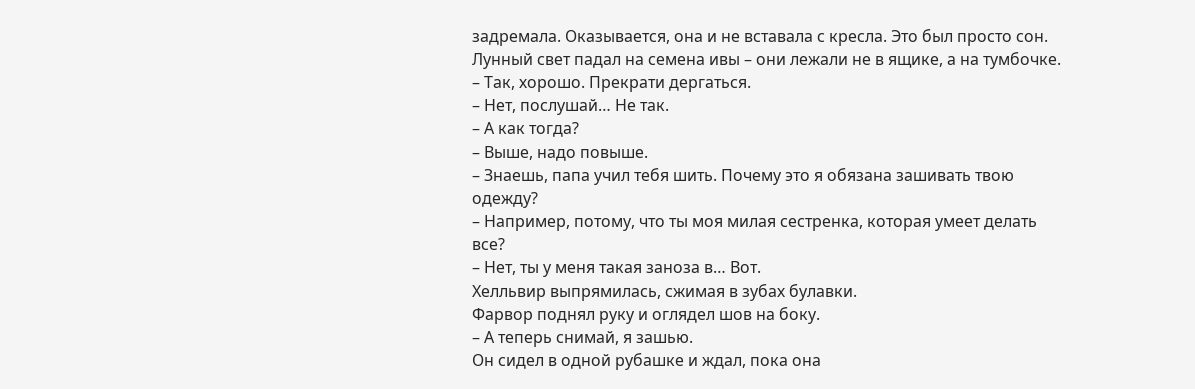задремала. Оказывается, она и не вставала с кресла. Это был просто сон.
Лунный свет падал на семена ивы – они лежали не в ящике, а на тумбочке.
– Так, хорошо. Прекрати дергаться.
– Нет, послушай… Не так.
– А как тогда?
– Выше, надо повыше.
– Знаешь, папа учил тебя шить. Почему это я обязана зашивать твою одежду?
– Например, потому, что ты моя милая сестренка, которая умеет делать все?
– Нет, ты у меня такая заноза в… Вот.
Хелльвир выпрямилась, сжимая в зубах булавки.
Фарвор поднял руку и оглядел шов на боку.
– А теперь снимай, я зашью.
Он сидел в одной рубашке и ждал, пока она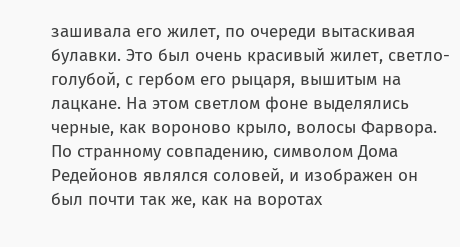зашивала его жилет, по очереди вытаскивая булавки. Это был очень красивый жилет, светло-голубой, с гербом его рыцаря, вышитым на лацкане. На этом светлом фоне выделялись черные, как вороново крыло, волосы Фарвора. По странному совпадению, символом Дома Редейонов являлся соловей, и изображен он был почти так же, как на воротах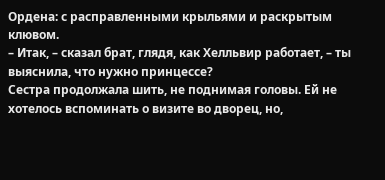Ордена: с расправленными крыльями и раскрытым клювом.
– Итак, – сказал брат, глядя, как Хелльвир работает, – ты выяснила, что нужно принцессе?
Сестра продолжала шить, не поднимая головы. Ей не хотелось вспоминать о визите во дворец, но,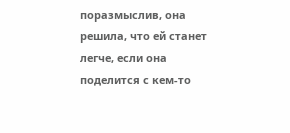поразмыслив, она решила, что ей станет легче, если она поделится с кем-то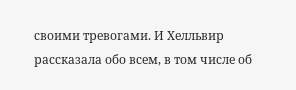своими тревогами. И Хелльвир рассказала обо всем, в том числе об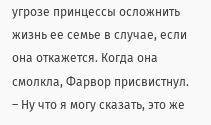угрозе принцессы осложнить жизнь ее семье в случае, если она откажется. Когда она смолкла, Фарвор присвистнул.
– Ну что я могу сказать, это же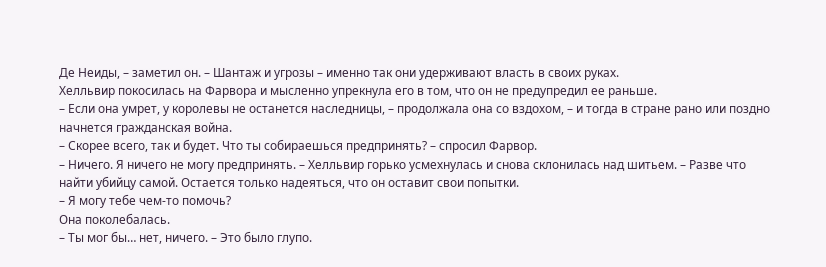Де Неиды, – заметил он. – Шантаж и угрозы – именно так они удерживают власть в своих руках.
Хелльвир покосилась на Фарвора и мысленно упрекнула его в том, что он не предупредил ее раньше.
– Если она умрет, у королевы не останется наследницы, – продолжала она со вздохом, – и тогда в стране рано или поздно начнется гражданская война.
– Скорее всего, так и будет. Что ты собираешься предпринять? – спросил Фарвор.
– Ничего. Я ничего не могу предпринять. – Хелльвир горько усмехнулась и снова склонилась над шитьем. – Разве что найти убийцу самой. Остается только надеяться, что он оставит свои попытки.
– Я могу тебе чем-то помочь?
Она поколебалась.
– Ты мог бы… нет, ничего. – Это было глупо.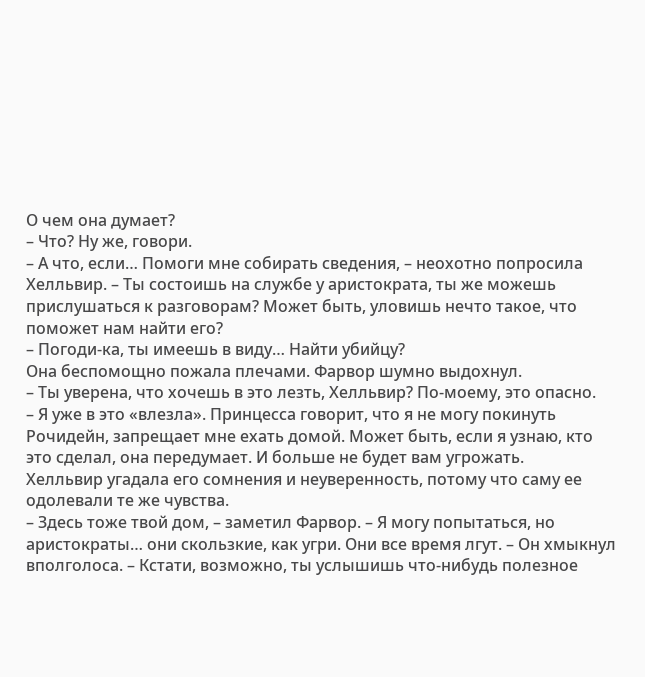О чем она думает?
– Что? Ну же, говори.
– А что, если… Помоги мне собирать сведения, – неохотно попросила Хелльвир. – Ты состоишь на службе у аристократа, ты же можешь прислушаться к разговорам? Может быть, уловишь нечто такое, что поможет нам найти его?
– Погоди-ка, ты имеешь в виду… Найти убийцу?
Она беспомощно пожала плечами. Фарвор шумно выдохнул.
– Ты уверена, что хочешь в это лезть, Хелльвир? По-моему, это опасно.
– Я уже в это «влезла». Принцесса говорит, что я не могу покинуть Рочидейн, запрещает мне ехать домой. Может быть, если я узнаю, кто это сделал, она передумает. И больше не будет вам угрожать.
Хелльвир угадала его сомнения и неуверенность, потому что саму ее одолевали те же чувства.
– Здесь тоже твой дом, – заметил Фарвор. – Я могу попытаться, но аристократы… они скользкие, как угри. Они все время лгут. – Он хмыкнул вполголоса. – Кстати, возможно, ты услышишь что-нибудь полезное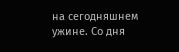на сегодняшнем ужине. Со дня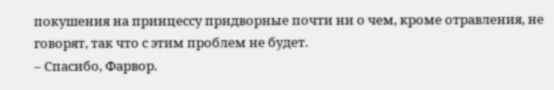покушения на принцессу придворные почти ни о чем, кроме отравления, не говорят, так что с этим проблем не будет.
– Спасибо, Фарвор.